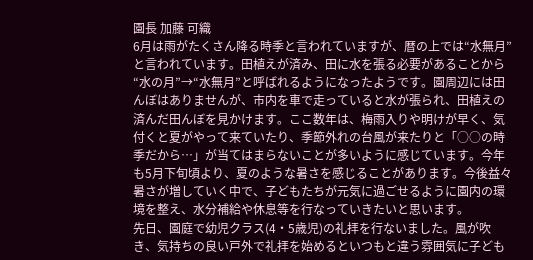園長 加藤 可織
6月は雨がたくさん降る時季と言われていますが、暦の上では“水無月”と言われています。田植えが済み、田に水を張る必要があることから“水の月”→“水無月”と呼ばれるようになったようです。園周辺には田んぼはありませんが、市内を車で走っていると水が張られ、田植えの済んだ田んぼを見かけます。ここ数年は、梅雨入りや明けが早く、気付くと夏がやって来ていたり、季節外れの台風が来たりと「○○の時季だから…」が当てはまらないことが多いように感じています。今年も5月下旬頃より、夏のような暑さを感じることがあります。今後益々暑さが増していく中で、子どもたちが元気に過ごせるように園内の環境を整え、水分補給や休息等を行なっていきたいと思います。
先日、園庭で幼児クラス(4・5歳児)の礼拝を行ないました。風が吹き、気持ちの良い戸外で礼拝を始めるといつもと違う雰囲気に子ども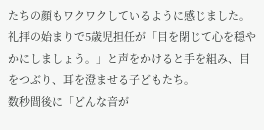たちの顔もワクワクしているように感じました。礼拝の始まりで5歳児担任が「目を閉じて心を穏やかにしましょう。」と声をかけると手を組み、目をつぶり、耳を澄ませる子どもたち。
数秒間後に「どんな音が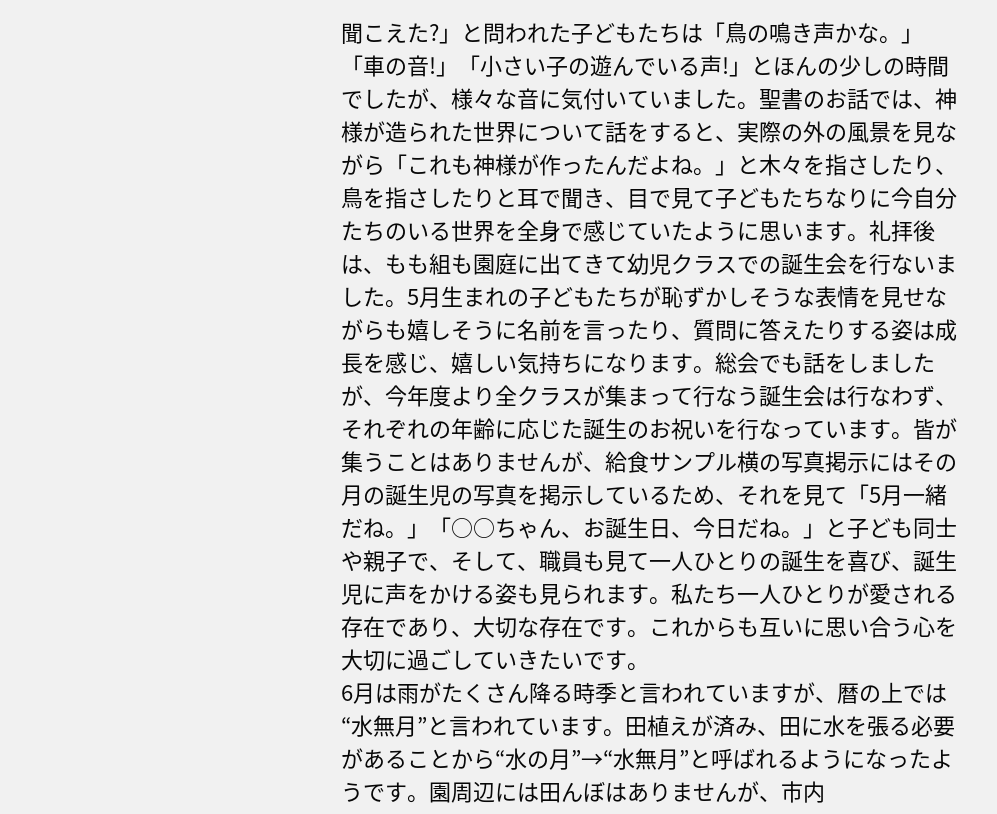聞こえた?」と問われた子どもたちは「鳥の鳴き声かな。」「車の音!」「小さい子の遊んでいる声!」とほんの少しの時間でしたが、様々な音に気付いていました。聖書のお話では、神様が造られた世界について話をすると、実際の外の風景を見ながら「これも神様が作ったんだよね。」と木々を指さしたり、鳥を指さしたりと耳で聞き、目で見て子どもたちなりに今自分たちのいる世界を全身で感じていたように思います。礼拝後は、もも組も園庭に出てきて幼児クラスでの誕生会を行ないました。5月生まれの子どもたちが恥ずかしそうな表情を見せながらも嬉しそうに名前を言ったり、質問に答えたりする姿は成長を感じ、嬉しい気持ちになります。総会でも話をしましたが、今年度より全クラスが集まって行なう誕生会は行なわず、それぞれの年齢に応じた誕生のお祝いを行なっています。皆が集うことはありませんが、給食サンプル横の写真掲示にはその月の誕生児の写真を掲示しているため、それを見て「5月一緒だね。」「○○ちゃん、お誕生日、今日だね。」と子ども同士や親子で、そして、職員も見て一人ひとりの誕生を喜び、誕生児に声をかける姿も見られます。私たち一人ひとりが愛される存在であり、大切な存在です。これからも互いに思い合う心を大切に過ごしていきたいです。
6月は雨がたくさん降る時季と言われていますが、暦の上では“水無月”と言われています。田植えが済み、田に水を張る必要があることから“水の月”→“水無月”と呼ばれるようになったようです。園周辺には田んぼはありませんが、市内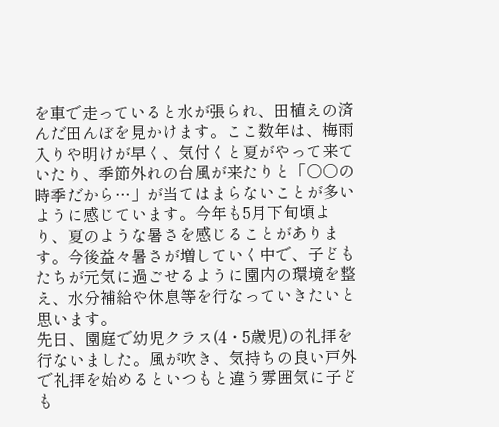を車で走っていると水が張られ、田植えの済んだ田んぼを見かけます。ここ数年は、梅雨入りや明けが早く、気付くと夏がやって来ていたり、季節外れの台風が来たりと「○○の時季だから…」が当てはまらないことが多いように感じています。今年も5月下旬頃より、夏のような暑さを感じることがあります。今後益々暑さが増していく中で、子どもたちが元気に過ごせるように園内の環境を整え、水分補給や休息等を行なっていきたいと思います。
先日、園庭で幼児クラス(4・5歳児)の礼拝を行ないました。風が吹き、気持ちの良い戸外で礼拝を始めるといつもと違う雰囲気に子ども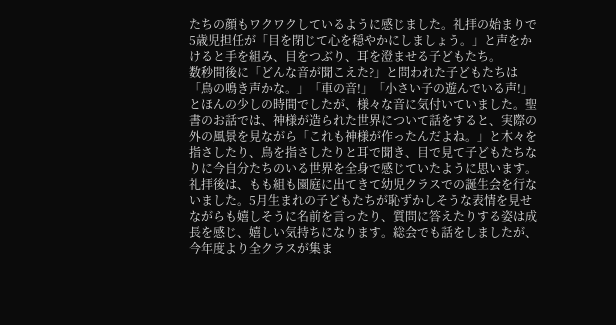たちの顔もワクワクしているように感じました。礼拝の始まりで5歳児担任が「目を閉じて心を穏やかにしましょう。」と声をかけると手を組み、目をつぶり、耳を澄ませる子どもたち。
数秒間後に「どんな音が聞こえた?」と問われた子どもたちは「鳥の鳴き声かな。」「車の音!」「小さい子の遊んでいる声!」とほんの少しの時間でしたが、様々な音に気付いていました。聖書のお話では、神様が造られた世界について話をすると、実際の外の風景を見ながら「これも神様が作ったんだよね。」と木々を指さしたり、鳥を指さしたりと耳で聞き、目で見て子どもたちなりに今自分たちのいる世界を全身で感じていたように思います。礼拝後は、もも組も園庭に出てきて幼児クラスでの誕生会を行ないました。5月生まれの子どもたちが恥ずかしそうな表情を見せながらも嬉しそうに名前を言ったり、質問に答えたりする姿は成長を感じ、嬉しい気持ちになります。総会でも話をしましたが、今年度より全クラスが集ま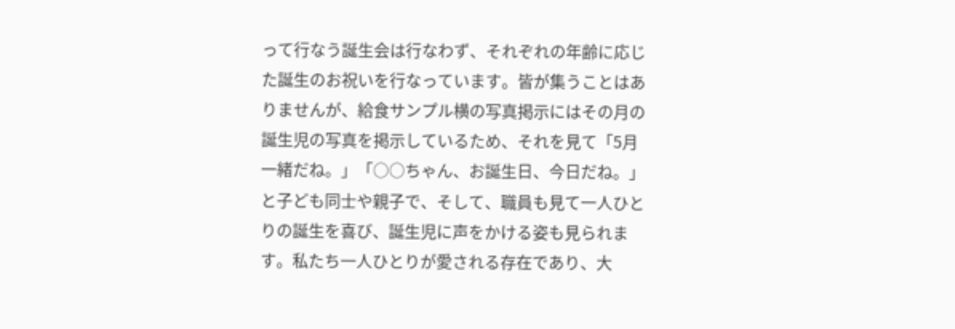って行なう誕生会は行なわず、それぞれの年齢に応じた誕生のお祝いを行なっています。皆が集うことはありませんが、給食サンプル横の写真掲示にはその月の誕生児の写真を掲示しているため、それを見て「5月一緒だね。」「○○ちゃん、お誕生日、今日だね。」と子ども同士や親子で、そして、職員も見て一人ひとりの誕生を喜び、誕生児に声をかける姿も見られます。私たち一人ひとりが愛される存在であり、大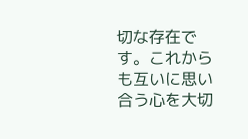切な存在です。これからも互いに思い合う心を大切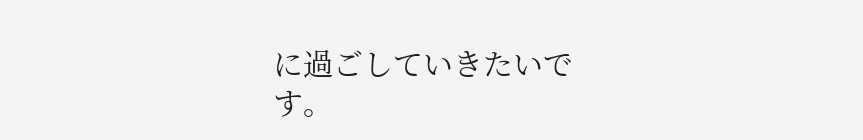に過ごしていきたいです。